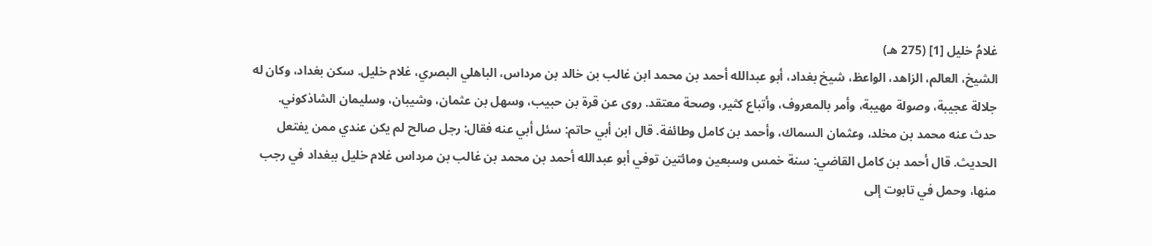غلامُ خليل [1] (275 هـ)
الشيخ، العالم، الزاهد، الواعظ، شيخ بغداد، أبو عبدالله أحمد بن محمد ابن غالب بن خالد بن مرداس، الباهلي البصري، غلام خليل. سكن بغداد، وكان له جلالة عجيبة، وصولة مهيبة، وأمر بالمعروف، وأتباع كثير، وصحة معتقد. روى عن قرة بن حبيب، وسهل بن عثمان، وشيبان، وسليمان الشاذكوني. حدث عنه محمد بن مخلد، وعثمان السماك، وأحمد بن كامل وطائفة. قال ابن أبي حاتم: سئل أبي عنه فقال: رجل صالح لم يكن عندي ممن يفتعل الحديث. قال أحمد بن كامل القاضي: سنة خمس وسبعين ومائتين توفي أبو عبدالله أحمد بن محمد بن غالب بن مرداس غلام خليل ببغداد في رجب منها، وحمل في تابوت إلى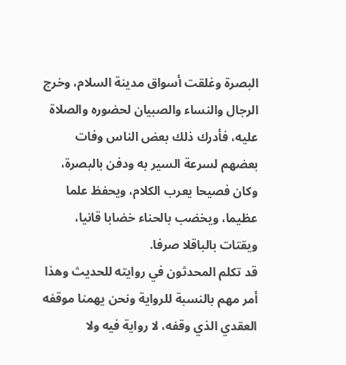البصرة وغلقت أسواق مدينة السلام، وخرج الرجال والنساء والصبيان لحضوره والصلاة عليه، فأدرك ذلك بعض الناس وفات بعضهم لسرعة السير به ودفن بالبصرة، وكان فصيحا يعرب الكلام، ويحفظ علما عظيما، ويخضب بالحناء خضابا قانيا، ويقتات بالباقلا صرفا.
قد تكلم المحدثون في روايته للحديث وهذا أمر مهم بالنسبة للرواية ونحن يهمنا موقفه العقدي الذي وقفه، لا رواية فيه ولا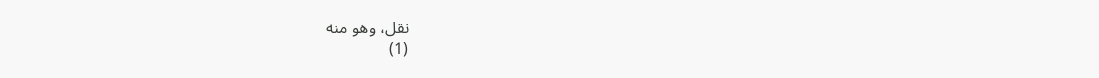نقل، وهو منه
(1)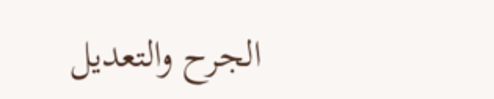الجرح والتعديل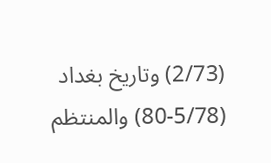(2/73) وتاريخ بغداد (5/78-80) والمنتظم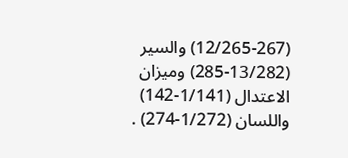(12/265-267) والسير (13/282-285) وميزان الاعتدال (1/141-142) واللسان (1/272-274) .